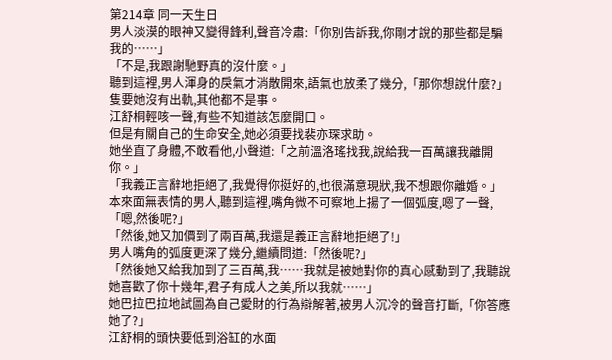第214章 同一天生日
男人淡漠的眼神又變得鋒利,聲音冷肅:「你別告訴我,你剛才說的那些都是騙我的……」
「不是,我跟謝馳野真的沒什麼。」
聽到這裡,男人渾身的戾氣才消散開來,語氣也放柔了幾分,「那你想說什麼?」
隻要她沒有出軌,其他都不是事。
江舒桐輕咳一聲,有些不知道該怎麼開口。
但是有關自己的生命安全,她必須要找裴亦琛求助。
她坐直了身體,不敢看他,小聲道:「之前溫洛瑤找我,說給我一百萬讓我離開你。」
「我義正言辭地拒絕了,我覺得你挺好的,也很滿意現狀,我不想跟你離婚。」
本來面無表情的男人,聽到這裡,嘴角微不可察地上揚了一個弧度,嗯了一聲,「嗯,然後呢?」
「然後,她又加價到了兩百萬,我還是義正言辭地拒絕了!」
男人嘴角的弧度更深了幾分,繼續問道:「然後呢?」
「然後她又給我加到了三百萬,我……我就是被她對你的真心感動到了,我聽說她喜歡了你十幾年,君子有成人之美,所以我就……」
她巴拉巴拉地試圖為自己愛財的行為辯解著,被男人沉冷的聲音打斷,「你答應她了?」
江舒桐的頭快要低到浴缸的水面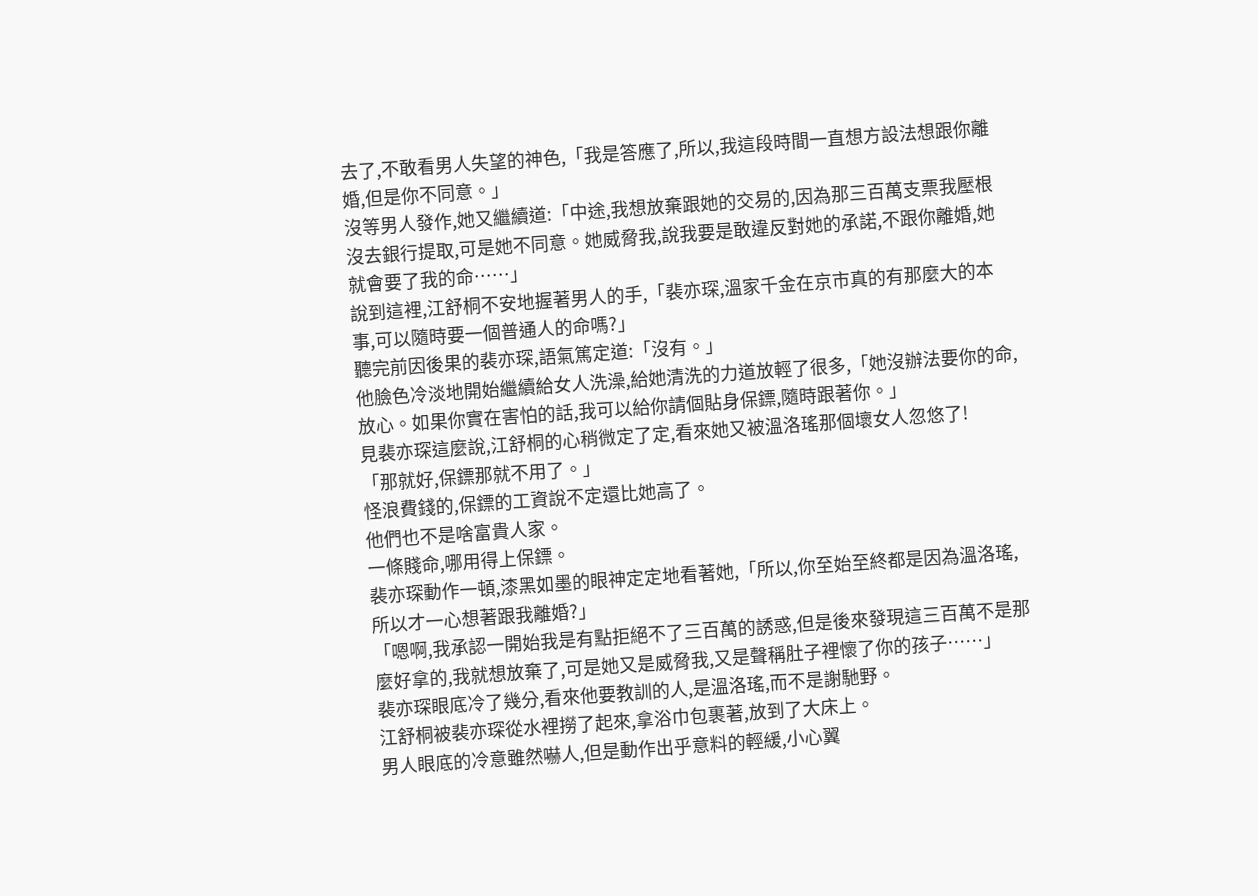去了,不敢看男人失望的神色,「我是答應了,所以,我這段時間一直想方設法想跟你離婚,但是你不同意。」
沒等男人發作,她又繼續道:「中途,我想放棄跟她的交易的,因為那三百萬支票我壓根沒去銀行提取,可是她不同意。她威脅我,說我要是敢違反對她的承諾,不跟你離婚,她就會要了我的命……」
說到這裡,江舒桐不安地握著男人的手,「裴亦琛,溫家千金在京市真的有那麼大的本事,可以隨時要一個普通人的命嗎?」
聽完前因後果的裴亦琛,語氣篤定道:「沒有。」
他臉色冷淡地開始繼續給女人洗澡,給她清洗的力道放輕了很多,「她沒辦法要你的命,放心。如果你實在害怕的話,我可以給你請個貼身保鏢,隨時跟著你。」
見裴亦琛這麼說,江舒桐的心稍微定了定,看來她又被溫洛瑤那個壞女人忽悠了!
「那就好,保鏢那就不用了。」
怪浪費錢的,保鏢的工資說不定還比她高了。
他們也不是啥富貴人家。
一條賤命,哪用得上保鏢。
裴亦琛動作一頓,漆黑如墨的眼神定定地看著她,「所以,你至始至終都是因為溫洛瑤,所以才一心想著跟我離婚?」
「嗯啊,我承認一開始我是有點拒絕不了三百萬的誘惑,但是後來發現這三百萬不是那麼好拿的,我就想放棄了,可是她又是威脅我,又是聲稱肚子裡懷了你的孩子……」
裴亦琛眼底冷了幾分,看來他要教訓的人,是溫洛瑤,而不是謝馳野。
江舒桐被裴亦琛從水裡撈了起來,拿浴巾包裹著,放到了大床上。
男人眼底的冷意雖然嚇人,但是動作出乎意料的輕緩,小心翼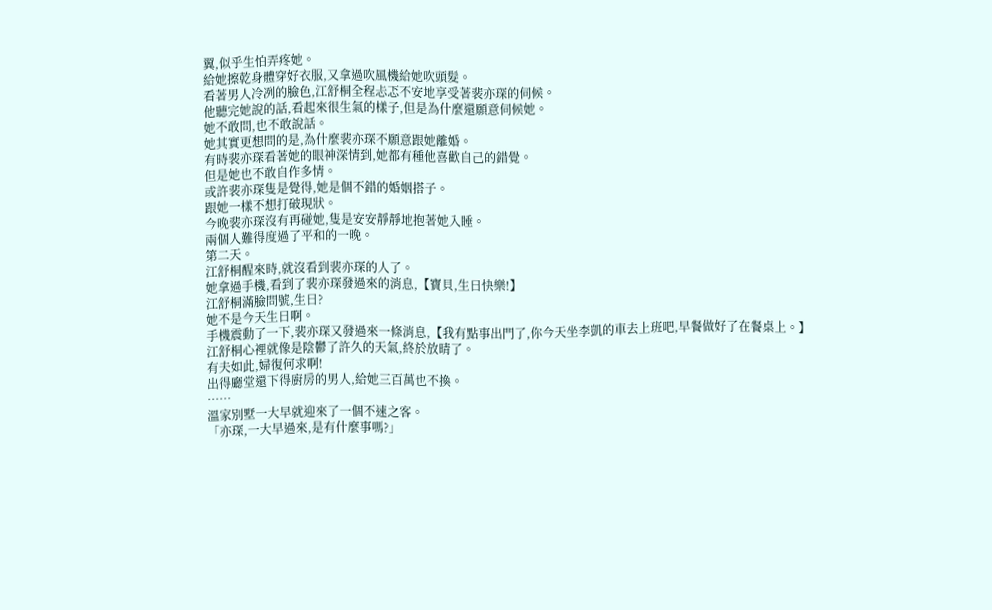翼,似乎生怕弄疼她。
給她擦乾身體穿好衣服,又拿過吹風機給她吹頭髮。
看著男人冷冽的臉色,江舒桐全程忐忑不安地享受著裴亦琛的伺候。
他聽完她說的話,看起來很生氣的樣子,但是為什麼還願意伺候她。
她不敢問,也不敢說話。
她其實更想問的是,為什麼裴亦琛不願意跟她離婚。
有時裴亦琛看著她的眼神深情到,她都有種他喜歡自己的錯覺。
但是她也不敢自作多情。
或許裴亦琛隻是覺得,她是個不錯的婚姻搭子。
跟她一樣不想打破現狀。
今晚裴亦琛沒有再碰她,隻是安安靜靜地抱著她入睡。
兩個人難得度過了平和的一晚。
第二天。
江舒桐醒來時,就沒看到裴亦琛的人了。
她拿過手機,看到了裴亦琛發過來的消息,【寶貝,生日快樂!】
江舒桐滿臉問號,生日?
她不是今天生日啊。
手機震動了一下,裴亦琛又發過來一條消息,【我有點事出門了,你今天坐李凱的車去上班吧,早餐做好了在餐桌上。】
江舒桐心裡就像是陰鬱了許久的天氣,終於放晴了。
有夫如此,婦復何求啊!
出得廳堂還下得廚房的男人,給她三百萬也不換。
……
溫家別墅一大早就迎來了一個不速之客。
「亦琛,一大早過來,是有什麼事嗎?」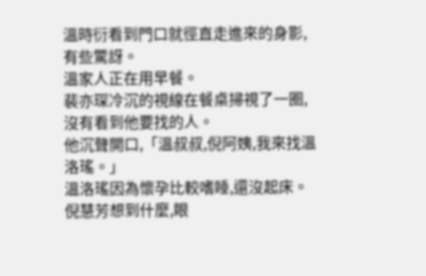溫時衍看到門口就徑直走進來的身影,有些驚訝。
溫家人正在用早餐。
裴亦琛冷沉的視線在餐桌掃視了一圈,沒有看到他要找的人。
他沉聲開口,「溫叔叔,倪阿姨,我來找溫洛瑤。」
溫洛瑤因為懷孕比較嗜睡,還沒起床。
倪慧芳想到什麼,眼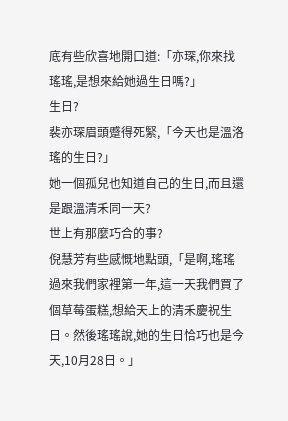底有些欣喜地開口道:「亦琛,你來找瑤瑤,是想來給她過生日嗎?」
生日?
裴亦琛眉頭蹙得死緊,「今天也是溫洛瑤的生日?」
她一個孤兒也知道自己的生日,而且還是跟溫清禾同一天?
世上有那麼巧合的事?
倪慧芳有些感慨地點頭,「是啊,瑤瑤過來我們家裡第一年,這一天我們買了個草莓蛋糕,想給天上的清禾慶祝生日。然後瑤瑤說,她的生日恰巧也是今天,10月28日。」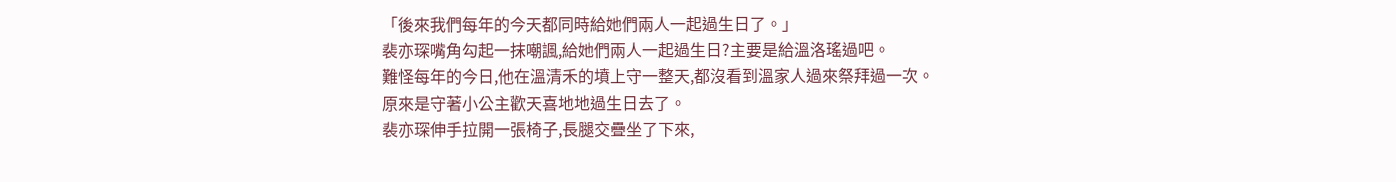「後來我們每年的今天都同時給她們兩人一起過生日了。」
裴亦琛嘴角勾起一抹嘲諷,給她們兩人一起過生日?主要是給溫洛瑤過吧。
難怪每年的今日,他在溫清禾的墳上守一整天,都沒看到溫家人過來祭拜過一次。
原來是守著小公主歡天喜地地過生日去了。
裴亦琛伸手拉開一張椅子,長腿交疊坐了下來,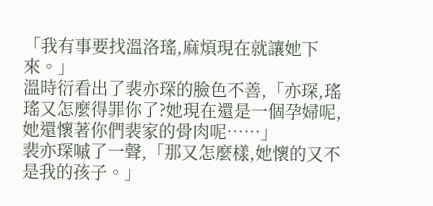「我有事要找溫洛瑤,麻煩現在就讓她下來。」
溫時衍看出了裴亦琛的臉色不善,「亦琛,瑤瑤又怎麼得罪你了?她現在還是一個孕婦呢,她還懷著你們裴家的骨肉呢……」
裴亦琛嘁了一聲,「那又怎麼樣,她懷的又不是我的孩子。」